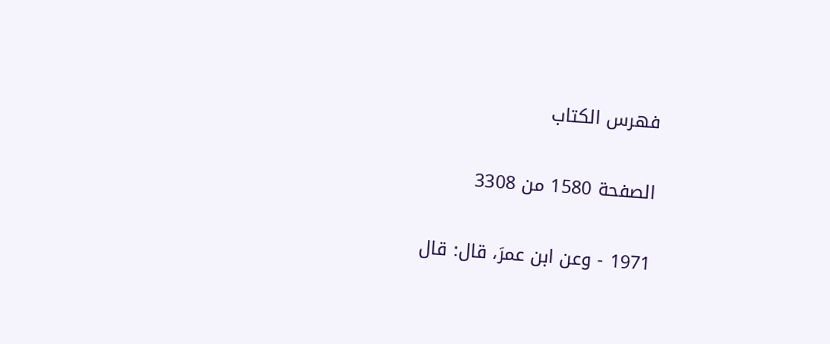فهرس الكتاب

الصفحة 1580 من 3308

1971 - وعن ابن عمرَ، قال: قال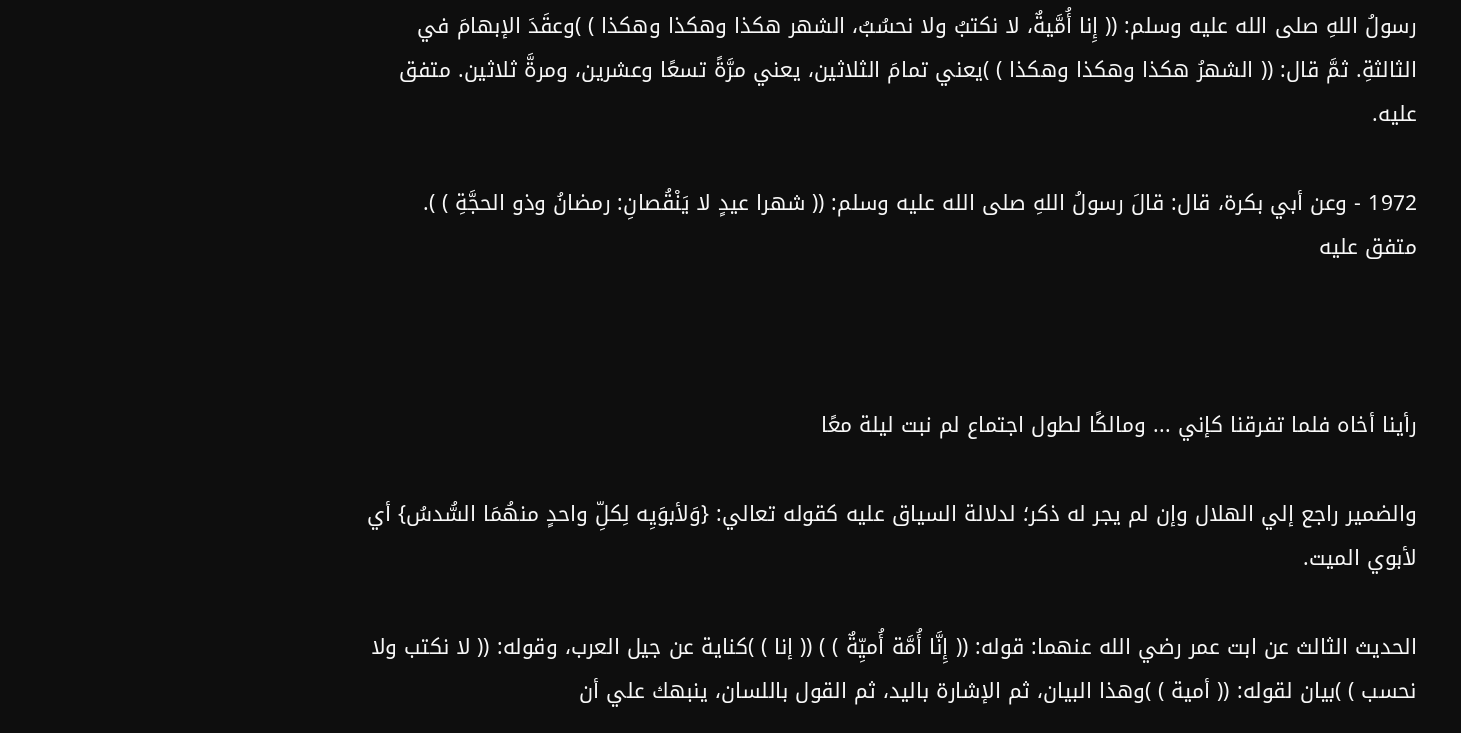رسولُ اللهِ صلى الله عليه وسلم: (( إِنا أُمَّيةٌ، لا نكتبُ ولا نحسُبُ، الشهر هكذا وهكذا وهكذا ) )وعقَدَ الإبهامَ في الثالثةِ. ثمَّ قال: (( الشهرُ هكذا وهكذا وهكذا ) )يعني تمامَ الثلاثين، يعني مرَّةً تسعًا وعشرين، ومرةَّ ثلاثين. متفق عليه.

1972 - وعن أبي بكرة، قال: قالَ رسولُ اللهِ صلى الله عليه وسلم: (( شهرا عيدٍ لا يَنْقُصانِ: رمضانُ وذو الحجَّةِ ) ). متفق عليه



رأينا أخاه فلما تفرقنا كإني ... ومالكًا لطول اجتماع لم نبت ليلة معًا

والضمير راجع إلي الهلال وإن لم يجر له ذكر؛ لدلالة السياق عليه كقوله تعالي: {وَلأبوَيِه لِكلِّ واحدٍ منهُمَا السُّدسُ} أي لأبوي الميت.

الحديث الثالث عن ابت عمر رضي الله عنهما: قوله: (( إِنَّا أُمَّة أُميِّةٌ ) ) (( إنا ) )كناية عن جيل العرب، وقوله: (( لا نكتب ولا نحسب ) )بيان لقوله: (( أمية ) )وهذا البيان، ثم الإشارة باليد، ثم القول باللسان، ينبهك علي أن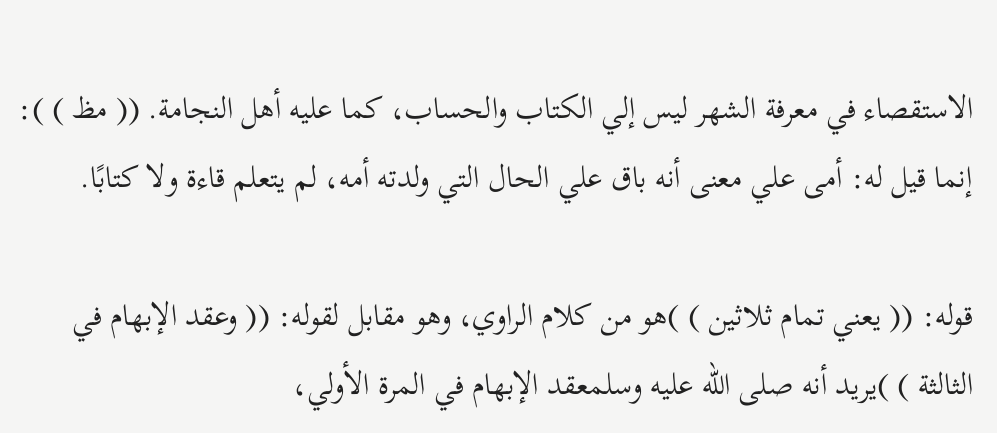الاستقصاء في معرفة الشهر ليس إلي الكتاب والحساب، كما عليه أهل النجامة. (( مظ ) ): إنما قيل له: أمى علي معنى أنه باق علي الحال التي ولدته أمه، لم يتعلم قاءة ولا كتابًا.

قوله: (( يعني تمام ثلاثين ) )هو من كلام الراوي، وهو مقابل لقوله: (( وعقد الإبهام في الثالثة ) )يريد أنه صلى الله عليه وسلمعقد الإبهام في المرة الأولي،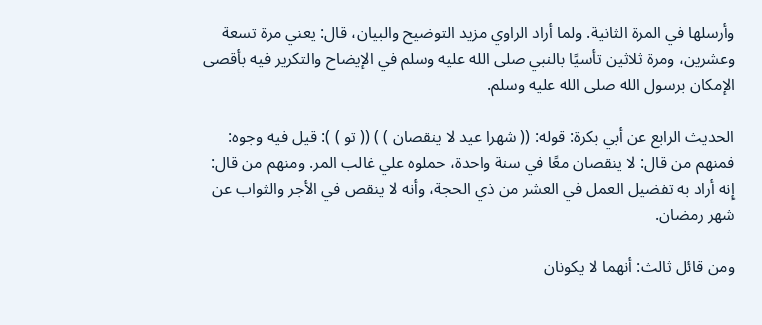وأرسلها في المرة الثانية. ولما أراد الراوي مزيد التوضيح والبيان، قال: يعني مرة تسعة وعشرين، ومرة ثلاثين تأسيًا بالنبي صلى الله عليه وسلم في الإيضاح والتكرير فيه بأقصى الإمكان برسول الله صلى الله عليه وسلم.

الحديث الرابع عن أبي بكرة: قوله: (( شهرا عيد لا ينقصان ) ) (( تو ) ): قيل فيه وجوه: فمنهم من قال: لا ينقصان معًا في سنة واحدة، حملوه علي غالب المر. ومنهم من قال: إِنه أراد به تفضيل العمل في العشر من ذي الحجة، وأنه لا ينقص في الأجر والثواب عن شهر رمضان.

ومن قائل ثالث: أنهما لا يكونان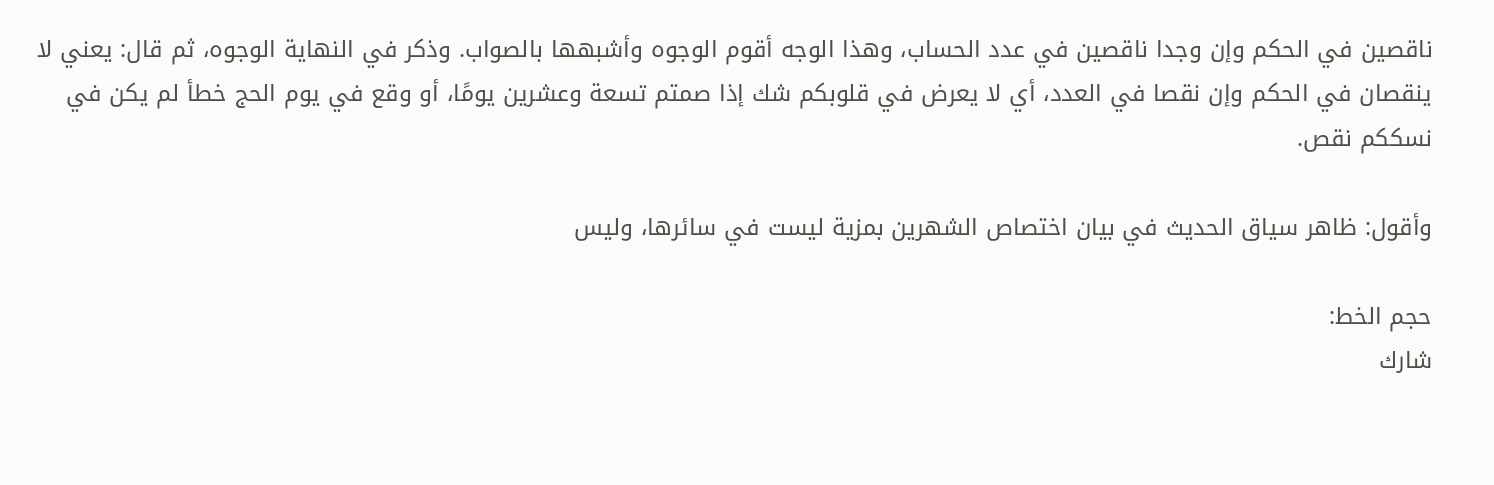ناقصين في الحكم وإن وجدا ناقصين في عدد الحساب، وهذا الوجه أقوم الوجوه وأشبهها بالصواب. وذكر في النهاية الوجوه، ثم قال: يعني لا ينقصان في الحكم وإن نقصا في العدد، أي لا يعرض في قلوبكم شك إذا صمتم تسعة وعشرين يومًا، أو وقع في يوم الحج خطأ لم يكن في نسككم نقص.

وأقول: ظاهر سياق الحديث في بيان اختصاص الشهرين بمزية ليست في سائرها، وليس

حجم الخط:
شارك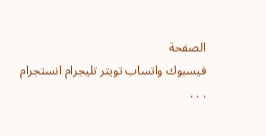الصفحة
فيسبوك واتساب تويتر تليجرام انستجرام
. . .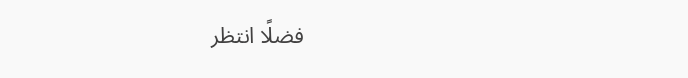فضلًا انتظر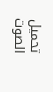تحميل الصوت